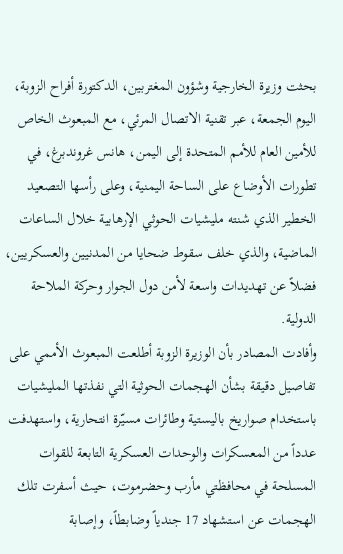بحثت وزيرة الخارجية وشؤون المغتربين، الدكتورة أفراح الزوبة، اليوم الجمعة، عبر تقنية الاتصال المرئي، مع المبعوث الخاص للأمين العام للأمم المتحدة إلى اليمن، هانس غروندبرغ، في تطورات الأوضاع على الساحة اليمنية، وعلى رأسها التصعيد الخطير الذي شنته مليشيات الحوثي الإرهابية خلال الساعات الماضية، والذي خلف سقوط ضحايا من المدنيين والعسكريين، فضلاً عن تهديدات واسعة لأمن دول الجوار وحركة الملاحة الدولية.
وأفادت المصادر بأن الوزيرة الزوبة أطلعت المبعوث الأممي على تفاصيل دقيقة بشأن الهجمات الحوثية التي نفذتها المليشيات باستخدام صواريخ باليستية وطائرات مسيّرة انتحارية، واستهدفت عدداً من المعسكرات والوحدات العسكرية التابعة للقوات المسلحة في محافظتي مأرب وحضرموت، حيث أسفرت تلك الهجمات عن استشهاد 17 جندياً وضابطاً، وإصابة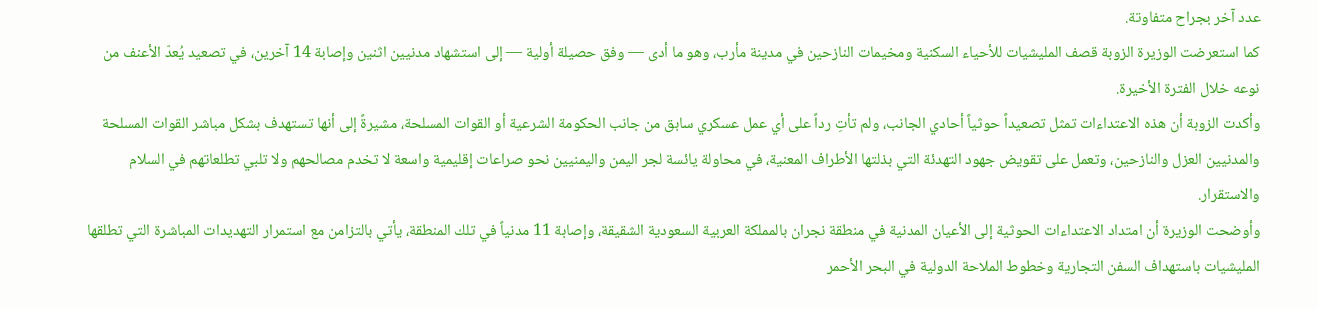عدد آخر بجراح متفاوتة.
كما استعرضت الوزيرة الزوبة قصف المليشيات للأحياء السكنية ومخيمات النازحين في مدينة مأرب، وهو ما أدى — وفق حصيلة أولية — إلى استشهاد مدنيين اثنين وإصابة 14 آخرين، في تصعيد يُعدّ الأعنف من نوعه خلال الفترة الأخيرة.
وأكدت الزوبة أن هذه الاعتداءات تمثل تصعيداً حوثياً أحادي الجانب، ولم تأتِ رداً على أي عمل عسكري سابق من جانب الحكومة الشرعية أو القوات المسلحة، مشيرةً إلى أنها تستهدف بشكل مباشر القوات المسلحة والمدنيين العزل والنازحين، وتعمل على تقويض جهود التهدئة التي بذلتها الأطراف المعنية، في محاولة يائسة لجر اليمن واليمنيين نحو صراعات إقليمية واسعة لا تخدم مصالحهم ولا تلبي تطلعاتهم في السلام والاستقرار.
وأوضحت الوزيرة أن امتداد الاعتداءات الحوثية إلى الأعيان المدنية في منطقة نجران بالمملكة العربية السعودية الشقيقة، وإصابة 11 مدنياً في تلك المنطقة، يأتي بالتزامن مع استمرار التهديدات المباشرة التي تطلقها المليشيات باستهداف السفن التجارية وخطوط الملاحة الدولية في البحر الأحمر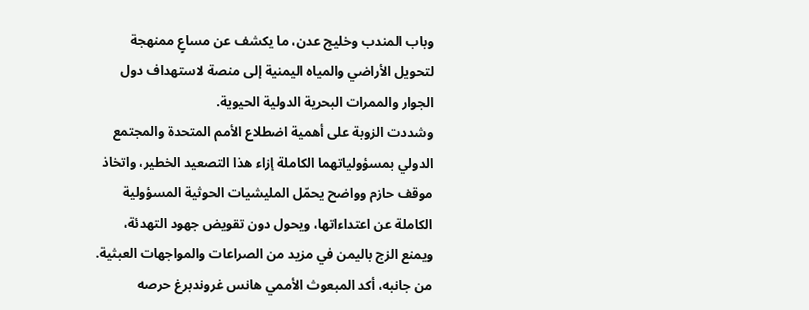وباب المندب وخليج عدن، ما يكشف عن مساعٍ ممنهجة لتحويل الأراضي والمياه اليمنية إلى منصة لاستهداف دول الجوار والممرات البحرية الدولية الحيوية.
وشددت الزوبة على أهمية اضطلاع الأمم المتحدة والمجتمع الدولي بمسؤولياتهما الكاملة إزاء هذا التصعيد الخطير، واتخاذ موقف حازم وواضح يحمّل المليشيات الحوثية المسؤولية الكاملة عن اعتداءاتها، ويحول دون تقويض جهود التهدئة، ويمنع الزج باليمن في مزيد من الصراعات والمواجهات العبثية.
من جانبه، أكد المبعوث الأممي هانس غروندبرغ حرصه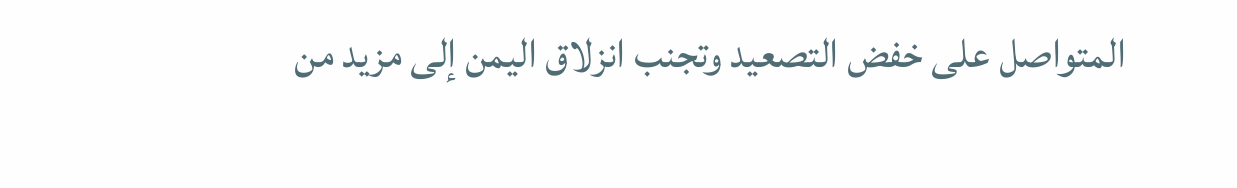المتواصل على خفض التصعيد وتجنب انزلاق اليمن إلى مزيد من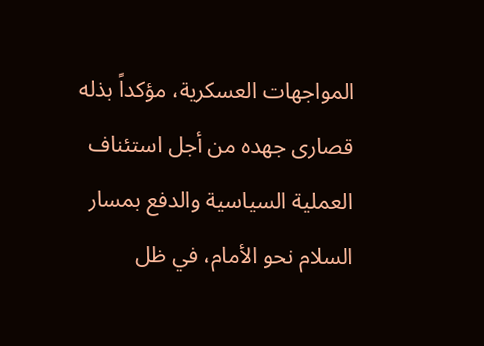المواجهات العسكرية، مؤكداً بذله قصارى جهده من أجل استئناف العملية السياسية والدفع بمسار السلام نحو الأمام، في ظل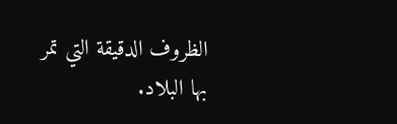الظروف الدقيقة التي تمر بها البلاد.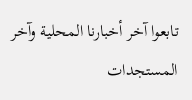تابعوا آخر أخبارنا المحلية وآخر المستجدات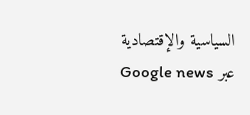السياسية والإقتصادية عبر Google news